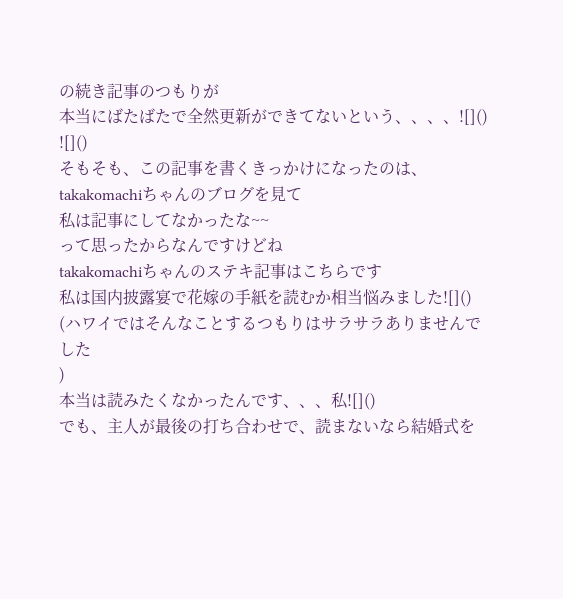の続き記事のつもりが
本当にばたばたで全然更新ができてないという、、、、![]()
![]()
そもそも、この記事を書くきっかけになったのは、takakomachiちゃんのブログを見て
私は記事にしてなかったな~~
って思ったからなんですけどね
takakomachiちゃんのステキ記事はこちらです
私は国内披露宴で花嫁の手紙を読むか相当悩みました![]()
(ハワイではそんなことするつもりはサラサラありませんでした
)
本当は読みたくなかったんです、、、私![]()
でも、主人が最後の打ち合わせで、読まないなら結婚式を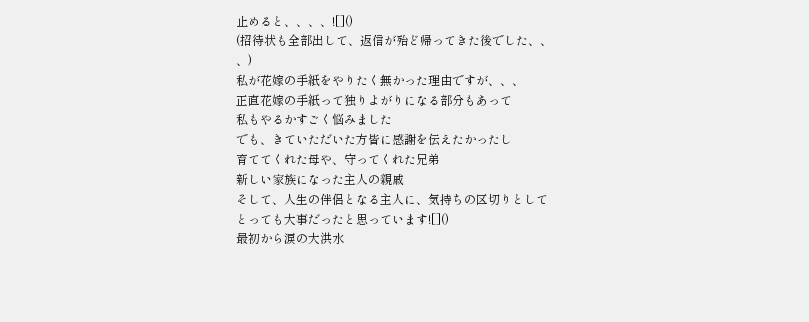止めると、、、、![]()
(招待状も全部出して、返信が殆ど帰ってきた後でした、、
、)
私が花嫁の手紙をやりたく無かった理由ですが、、、
正直花嫁の手紙って独りよがりになる部分もあって
私もやるかすごく悩みました
でも、きていただいた方皆に感謝を伝えたかったし
育ててくれた母や、守ってくれた兄弟
新しい家族になった主人の親戚
そして、人生の伴侶となる主人に、気持ちの区切りとして
とっても大事だったと思っています![]()
最初から涙の大洪水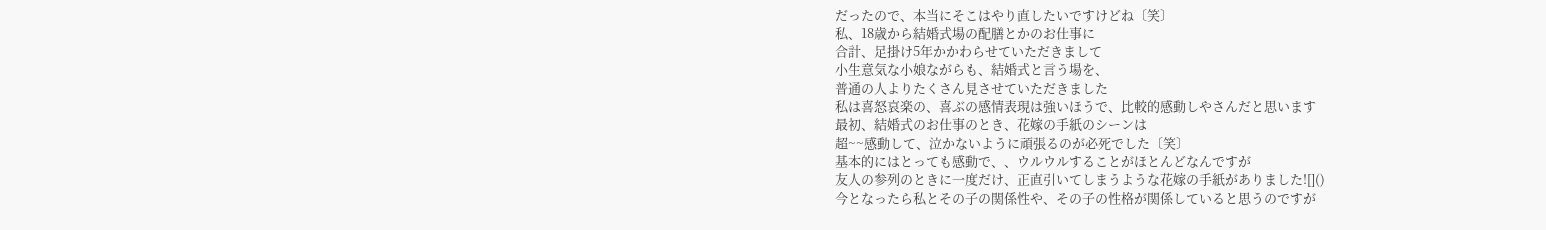だったので、本当にそこはやり直したいですけどね〔笑〕
私、18歳から結婚式場の配膳とかのお仕事に
合計、足掛け5年かかわらせていただきまして
小生意気な小娘ながらも、結婚式と言う場を、
普通の人よりたくさん見させていただきました
私は喜怒哀楽の、喜ぶの感情表現は強いほうで、比較的感動しやさんだと思います
最初、結婚式のお仕事のとき、花嫁の手紙のシーンは
超~~感動して、泣かないように頑張るのが必死でした〔笑〕
基本的にはとっても感動で、、ウルウルすることがほとんどなんですが
友人の参列のときに一度だけ、正直引いてしまうような花嫁の手紙がありました![]()
今となったら私とその子の関係性や、その子の性格が関係していると思うのですが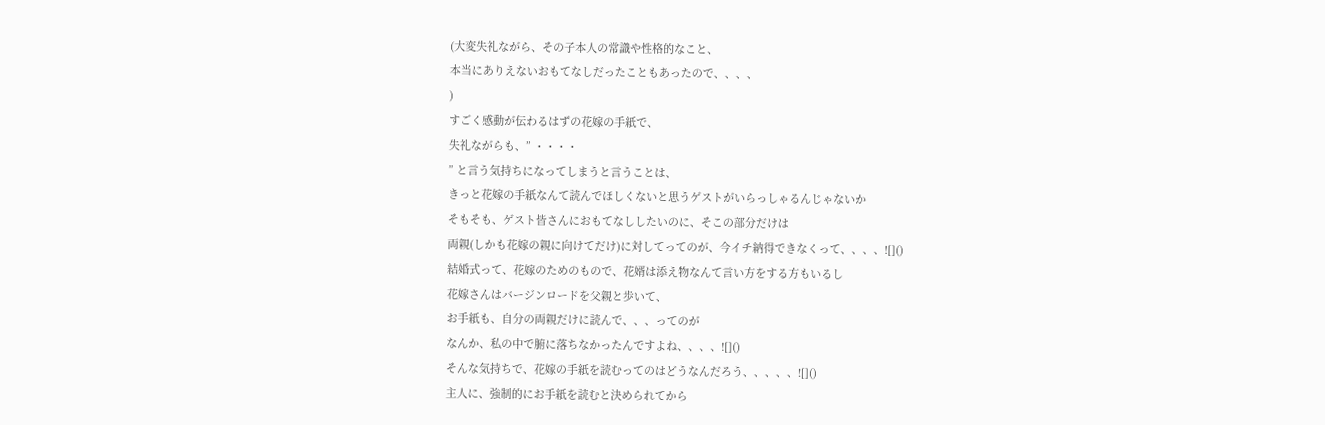(大変失礼ながら、その子本人の常識や性格的なこと、
本当にありえないおもてなしだったこともあったので、、、、
)
すごく感動が伝わるはずの花嫁の手紙で、
失礼ながらも、” ・・・・
” と言う気持ちになってしまうと言うことは、
きっと花嫁の手紙なんて読んでほしくないと思うゲストがいらっしゃるんじゃないか
そもそも、ゲスト皆さんにおもてなししたいのに、そこの部分だけは
両親(しかも花嫁の親に向けてだけ)に対してってのが、今イチ納得できなくって、、、、![]()
結婚式って、花嫁のためのもので、花婿は添え物なんて言い方をする方もいるし
花嫁さんはバージンロードを父親と歩いて、
お手紙も、自分の両親だけに読んで、、、ってのが
なんか、私の中で腑に落ちなかったんですよね、、、、![]()
そんな気持ちで、花嫁の手紙を読むってのはどうなんだろう、、、、、![]()
主人に、強制的にお手紙を読むと決められてから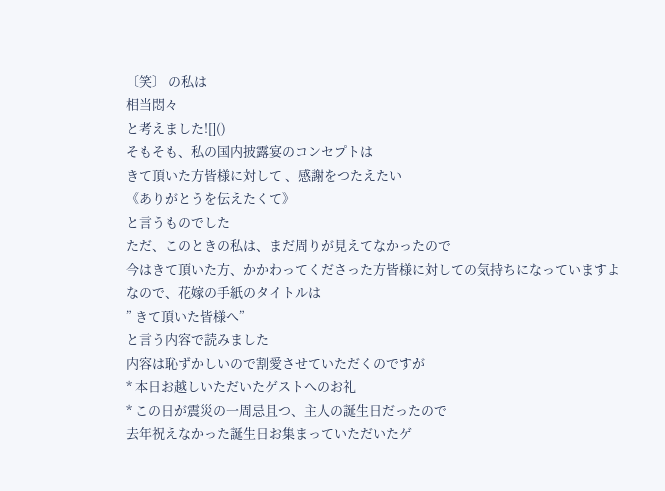〔笑〕 の私は
相当悶々
と考えました![]()
そもそも、私の国内披露宴のコンセプトは
きて頂いた方皆様に対して 、感謝をつたえたい
《ありがとうを伝えたくて》
と言うものでした
ただ、このときの私は、まだ周りが見えてなかったので
今はきて頂いた方、かかわってくださった方皆様に対しての気持ちになっていますよ
なので、花嫁の手紙のタイトルは
” きて頂いた皆様へ”
と言う内容で読みました
内容は恥ずかしいので割愛させていただくのですが
* 本日お越しいただいたゲストへのお礼
* この日が震災の一周忌且つ、主人の誕生日だったので
去年祝えなかった誕生日お集まっていただいたゲ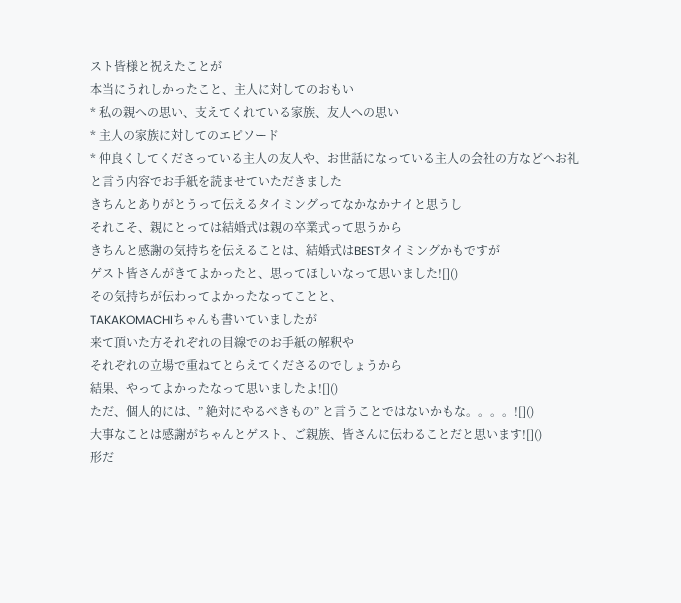スト皆様と祝えたことが
本当にうれしかったこと、主人に対してのおもい
* 私の親への思い、支えてくれている家族、友人への思い
* 主人の家族に対してのエピソード
* 仲良くしてくださっている主人の友人や、お世話になっている主人の会社の方などへお礼
と言う内容でお手紙を読ませていただきました
きちんとありがとうって伝えるタイミングってなかなかナイと思うし
それこそ、親にとっては結婚式は親の卒業式って思うから
きちんと感謝の気持ちを伝えることは、結婚式はBESTタイミングかもですが
ゲスト皆さんがきてよかったと、思ってほしいなって思いました![]()
その気持ちが伝わってよかったなってことと、
TAKAKOMACHIちゃんも書いていましたが
来て頂いた方それぞれの目線でのお手紙の解釈や
それぞれの立場で重ねてとらえてくださるのでしょうから
結果、やってよかったなって思いましたよ![]()
ただ、個人的には、” 絶対にやるべきもの” と言うことではないかもな。。。。![]()
大事なことは感謝がちゃんとゲスト、ご親族、皆さんに伝わることだと思います![]()
形だ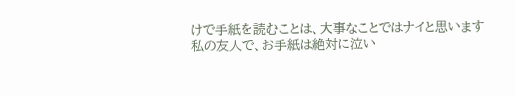けで手紙を読むことは、大事なことではナイと思います
私の友人で、お手紙は絶対に泣い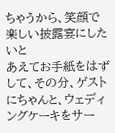ちゃうから、笑顔で楽しい披露宴にしたいと
あえてお手紙をはずして、その分、ゲストにちゃんと、ウェディングケーキをサー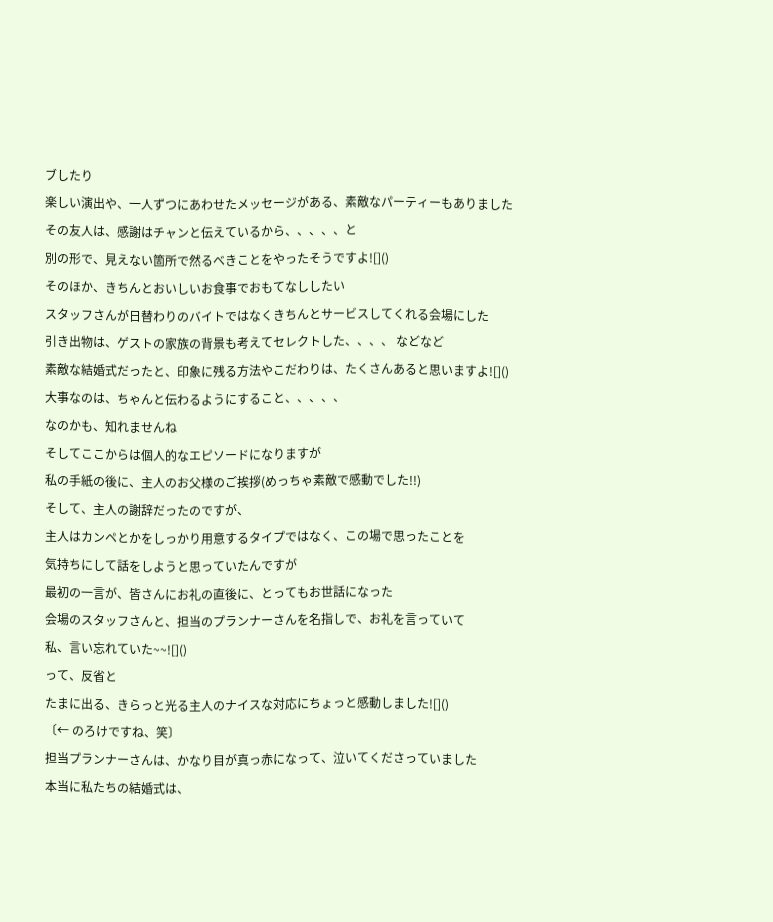ブしたり
楽しい演出や、一人ずつにあわせたメッセージがある、素敵なパーティーもありました
その友人は、感謝はチャンと伝えているから、、、、、と
別の形で、見えない箇所で然るべきことをやったそうですよ![]()
そのほか、きちんとおいしいお食事でおもてなししたい
スタッフさんが日替わりのバイトではなくきちんとサービスしてくれる会場にした
引き出物は、ゲストの家族の背景も考えてセレクトした、、、、 などなど
素敵な結婚式だったと、印象に残る方法やこだわりは、たくさんあると思いますよ![]()
大事なのは、ちゃんと伝わるようにすること、、、、、
なのかも、知れませんね
そしてここからは個人的なエピソードになりますが
私の手紙の後に、主人のお父様のご挨拶(めっちゃ素敵で感動でした!!)
そして、主人の謝辞だったのですが、
主人はカンペとかをしっかり用意するタイプではなく、この場で思ったことを
気持ちにして話をしようと思っていたんですが
最初の一言が、皆さんにお礼の直後に、とってもお世話になった
会場のスタッフさんと、担当のプランナーさんを名指しで、お礼を言っていて
私、言い忘れていた~~![]()
って、反省と
たまに出る、きらっと光る主人のナイスな対応にちょっと感動しました![]()
〔← のろけですね、笑〕
担当プランナーさんは、かなり目が真っ赤になって、泣いてくださっていました
本当に私たちの結婚式は、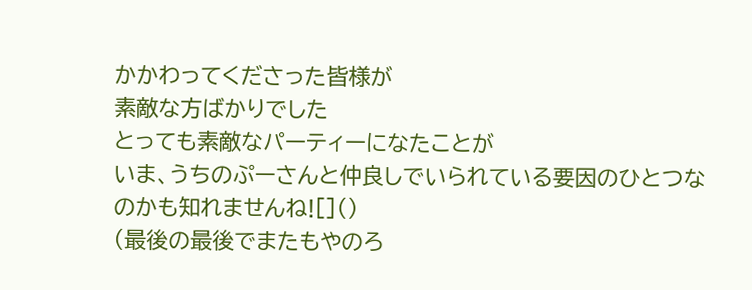かかわってくださった皆様が
素敵な方ばかりでした
とっても素敵なパーティーになたことが
いま、うちのぷーさんと仲良しでいられている要因のひとつなのかも知れませんね![]()
(最後の最後でまたもやのろ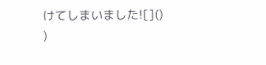けてしまいました![]()
)